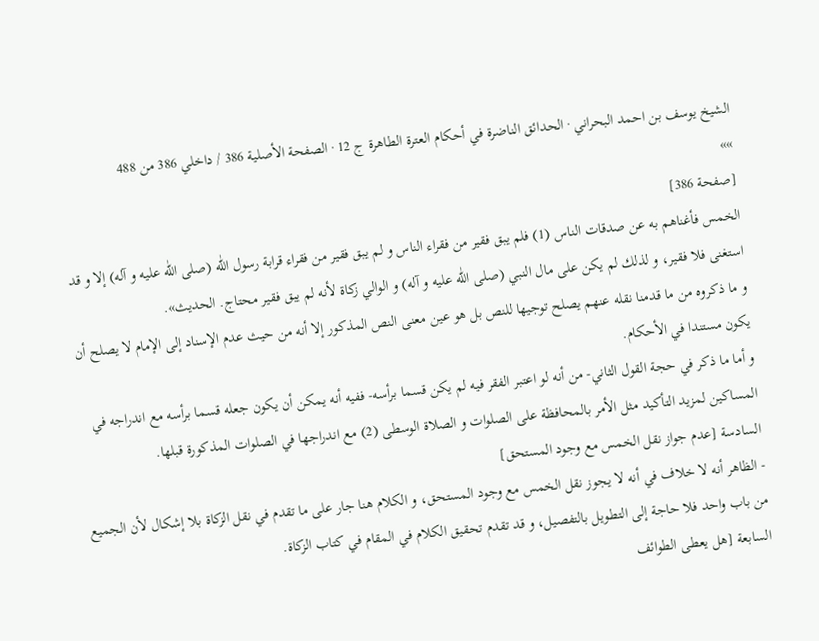الشيخ يوسف بن احمد البحراني · الحدائق الناضرة في أحكام العترة الطاهرة ج 12 · الصفحة الأصلية 386 / داخلي 386 من 488
»»
[صفحة 386]
الخمس فأغناهم به عن صدقات الناس (1) فلم يبق فقير من فقراء الناس و لم يبق فقير من فقراء قرابة رسول اللّٰه (صلى اللّٰه عليه و آله) إلا و قد استغنى فلا فقير، و لذلك لم يكن على مال النبي (صلى اللّٰه عليه و آله) و الوالي زكاة لأنه لم يبق فقير محتاج. الحديث».
و ما ذكروه من ما قدمنا نقله عنهم يصلح توجيها للنص بل هو عين معنى النص المذكور إلا أنه من حيث عدم الإسناد إلى الإمام لا يصلح أن يكون مستندا في الأحكام.
و أما ما ذكر في حجة القول الثاني- من أنه لو اعتبر الفقر فيه لم يكن قسما برأسه- ففيه أنه يمكن أن يكون جعله قسما برأسه مع اندراجه في المساكين لمزيد التأكيد مثل الأمر بالمحافظة على الصلوات و الصلاة الوسطى (2) مع اندراجها في الصلوات المذكورة قبلها.
السادسة [عدم جواز نقل الخمس مع وجود المستحق]
- الظاهر أنه لا خلاف في أنه لا يجوز نقل الخمس مع وجود المستحق، و الكلام هنا جار على ما تقدم في نقل الزكاة بلا إشكال لأن الجميع من باب واحد فلا حاجة إلى التطويل بالتفصيل، و قد تقدم تحقيق الكلام في المقام في كتاب الزكاة.
السابعة [هل يعطى الطوائف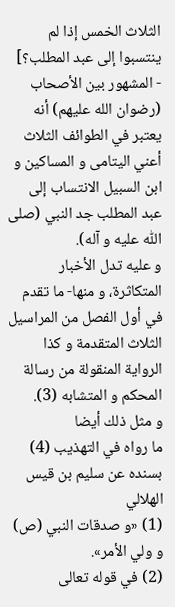الثلاث الخمس إذا لم ينتسبوا إلى عبد المطلب؟]
- المشهور بين الأصحاب (رضوان الله عليهم) أنه يعتبر في الطوائف الثلاث أعني اليتامى و المساكين و ابن السبيل الانتساب إلى عبد المطلب جد النبي (صلى اللّٰه عليه و آله).
و عليه تدل الأخبار المتكاثرة، و منها- ما تقدم في أول الفصل من المراسيل الثلاث المتقدمة و كذا الرواية المنقولة من رسالة المحكم و المتشابه (3).
و مثل ذلك أيضا
ما رواه في التهذيب (4) بسنده عن سليم بن قيس الهلالي
(1) «و صدقات النبي (ص) و ولي الأمر».
(2) في قوله تعالى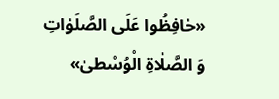«حٰافِظُوا عَلَى الصَّلَوٰاتِ وَ الصَّلٰاةِ الْوُسْطىٰ»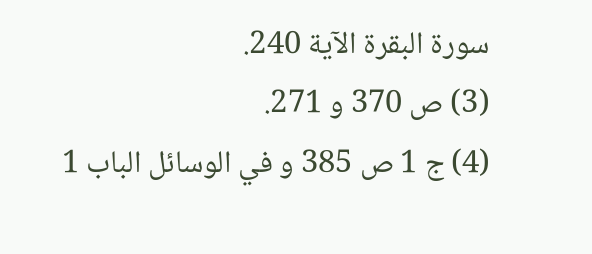سورة البقرة الآية 240.
(3) ص 370 و 271.
(4) ج 1 ص 385 و في الوسائل الباب 1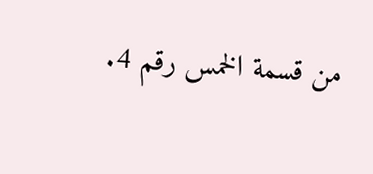من قسمة الخمس رقم 4.